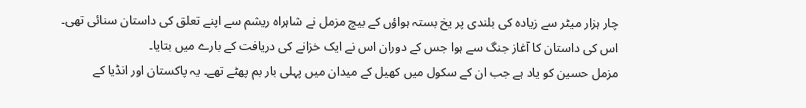چار ہزار میٹر سے زیادہ کی بلندی پر یخ بستہ ہواؤں کے بیچ مزمل نے شاہراہ ریشم سے اپنے تعلق کی داستان سنائی تھی۔ اس کی داستان کا آغاز جنگ سے ہوا جس کے دوران اس نے ایک خزانے کی دریافت کے بارے میں بتایا۔
مزمل حسین کو یاد ہے جب ان کے سکول میں کھیل کے میدان میں پہلی بار بم پھٹے تھے۔ یہ پاکستان اور انڈیا کے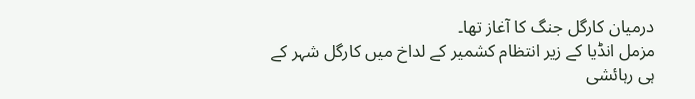درمیان کارگل جنگ کا آغاز تھا۔
مزمل انڈیا کے زیر انتظام کشمیر کے لداخ میں کارگل شہر کے ہی رہائشی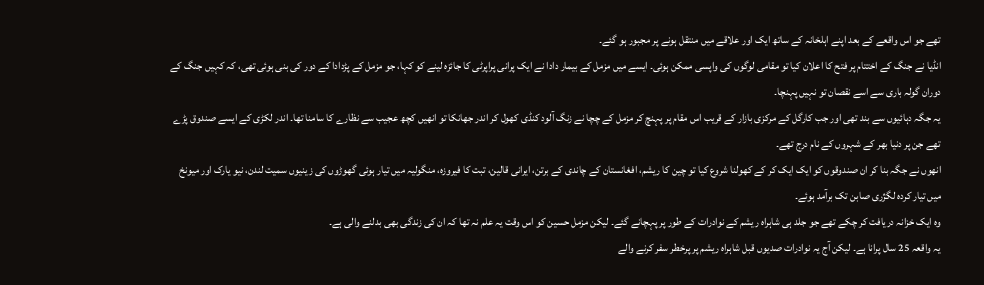تھے جو اس واقعے کے بعد اپنے اہلخانہ کے ساتھ ایک اور علاقے میں منتقل ہونے پر مجبور ہو گئے۔
انڈیا نے جنگ کے اختتام پر فتح کا اعلان کیا تو مقامی لوگوں کی واپسی ممکن ہوئی۔ ایسے میں مزمل کے بیمار دادا نے ایک پرانی پراپرٹی کا جائزہ لینے کو کہا، جو مزمل کے پڑدادا کے دور کی بنی ہوئی تھی، کہ کہیں جنگ کے دوران گولہ باری سے اسے نقصان تو نہیں پہنچا۔
یہ جگہ دہائیوں سے بند تھی اور جب کارگل کے مرکزی بازار کے قریب اس مقام پر پہنچ کر مزمل کے چچا نے زنگ آلود کنڈی کھول کر اندر جھانکا تو انھیں کچھ عجیب سے نظارے کا سامنا تھا۔ اندر لکڑی کے ایسے صندوق پڑے تھے جن پر دنیا بھر کے شہروں کے نام درج تھے۔
انھوں نے جگہ بنا کر ان صندوقوں کو ایک ایک کر کے کھولنا شروع کیا تو چین کا ریشم، افغانستان کے چاندی کے برتن، ایرانی قالین، تبت کا فیروزہ، منگولیہ میں تیار ہوئی گھوڑوں کی زینیوں سمیت لندن، نیو یارک اور میونخ میں تیار کردہ لگژری صابن تک برآمد ہوئے۔
وہ ایک خزانہ دریافت کر چکے تھے جو جلد ہی شاہراہ ریشم کے نوادرات کے طور پر پہچانے گئے۔ لیکن مزمل حسین کو اس وقت یہ علم نہ تھا کہ ان کی زندگی بھی بدلنے والی ہے۔
یہ واقعہ 25 سال پرانا ہے۔ لیکن آج یہ نوادرات صدیوں قبل شاہراہ ریشم پر پرخطر سفر کرنے والے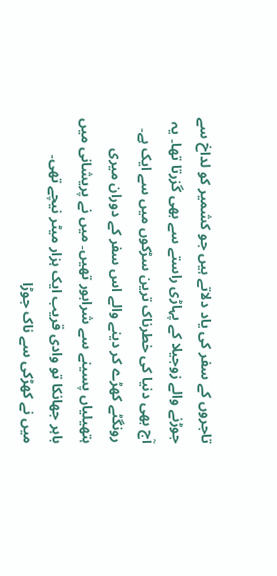تاجروں کے سفر کی یاد دلاتے ہیں جو کشمیر کو لداخ سے جوڑنے والے زوجیلا کے پہاڑی راستے سے بھی گزرتا تھا۔ یہ آج بھی دنیا کی خطرناک ترین سڑکوں میں سے ایک ہے۔
رونگٹے کھڑے کر دینے والے اس سفر کے دوران میری ہتھیلیاں پسینے سے شرابور تھیں۔ میں نے پریشانی میں باہر جھانکا تو وادی قریب ایک ہزار میٹر نیچے تھی۔
میں نے کھڑکی سے ناک جوڑا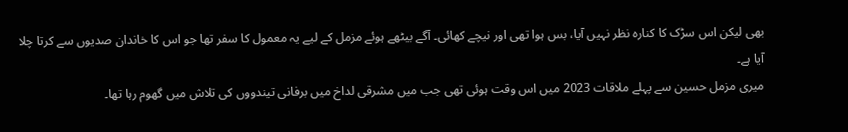بھی لیکن اس سڑک کا کنارہ نظر نہیں آیا، بس ہوا تھی اور نیچے کھائی۔ آگے بیٹھے ہوئے مزمل کے لیے یہ معمول کا سفر تھا جو اس کا خاندان صدیوں سے کرتا چلا آیا ہے۔
میری مزمل حسین سے پہلے ملاقات 2023 میں اس وقت ہوئی تھی جب میں مشرقی لداخ میں برفانی تیندووں کی تلاش میں گھوم رہا تھا۔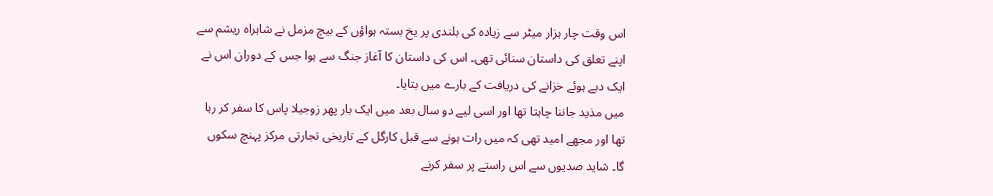اس وقت چار ہزار میٹر سے زیادہ کی بلندی پر یخ بستہ ہواؤں کے بیچ مزمل نے شاہراہ ریشم سے اپنے تعلق کی داستان سنائی تھی۔ اس کی داستان کا آغاز جنگ سے ہوا جس کے دوران اس نے ایک دبے ہوئے خزانے کی دریافت کے بارے میں بتایا۔
میں مذید جاننا چاہتا تھا اور اسی لیے دو سال بعد میں ایک بار پھر زوجیلا پاس کا سفر کر رہا تھا اور مجھے امید تھی کہ میں رات ہونے سے قبل کارگل کے تاریخی تجارتی مرکز پہنچ سکوں گا۔ شاید صدیوں سے اس راستے پر سفر کرنے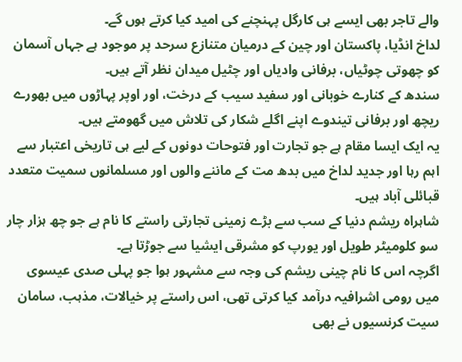والے تاجر بھی ایسے ہی کارگل پہنچنے کی امید کیا کرتے ہوں گے۔
لداخ انڈیا، پاکستان اور چین کے درمیان متنازع سرحد پر موجود ہے جہاں آسمان کو چھوتی چوٹیاں، برفانی وادیاں اور چٹیل میدان نظر آتے ہیں۔
سندھ کے کنارے خوبانی اور سفید سیب کے درخت، اور اوپر پہاڑوں میں بھورے ریچھ اور برفانی تیندوے اپنے اگلے شکار کی تلاش میں گھومتے ہیں۔
یہ ایک ایسا مقام ہے جو تجارت اور فتوحات دونوں کے لیے ہی تاریخی اعتبار سے اہم رہا اور جدید لداخ میں بدھ مت کے ماننے والوں اور مسلمانوں سمیت متعدد قبائلی آباد ہیں۔
شاہراہ ریشم دنیا کے سب سے بڑے زمینی تجارتی راستے کا نام ہے جو چھ ہزار چار سو کلومیٹر طویل اور یورپ کو مشرقی ایشیا سے جوڑتا ہے۔
اگرچہ اس کا نام چینی ریشم کی وجہ سے مشہور ہوا جو پہلی صدی عیسوی میں رومی اشرافیہ درآمد کیا کرتی تھی، اس راستے پر خیالات، مذہب، سامان سیت کرنسیوں نے بھی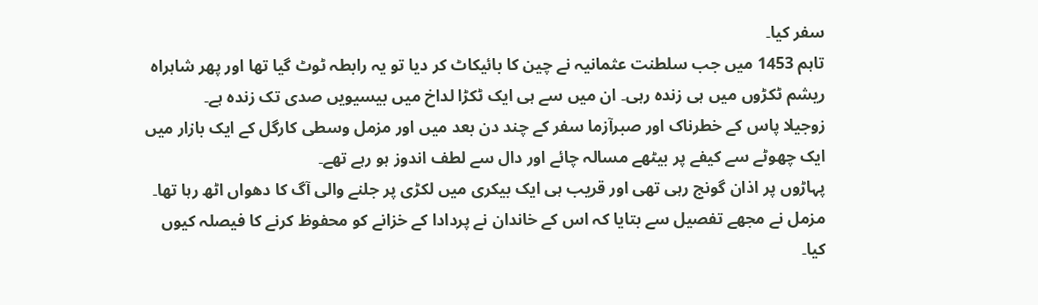سفر کیا۔
تاہم 1453 میں جب سلطنت عثمانیہ نے چین کا بائیکاٹ کر دیا تو یہ رابطہ ٹوٹ گیا تھا اور پھر شاہراہ ریشم ٹکڑوں میں ہی زندہ رہی۔ ان میں سے ہی ایک ٹکڑا لداخ میں بیسیویں صدی تک زندہ ہے۔
زوجیلا پاس کے خطرناک اور صبرآزما سفر کے چند دن بعد میں اور مزمل وسطی کارگل کے ایک بازار میں ایک چھوٹے سے کیفے پر بیٹھے مسالہ چائے اور دال سے لطف اندوز ہو رہے تھے۔
پہاڑوں پر اذان گونج رہی تھی اور قریب ہی ایک بیکری میں لکڑی پر جلنے والی آگ کا دھواں اٹھ رہا تھا۔ مزمل نے مجھے تفصیل سے بتایا کہ اس کے خاندان نے پردادا کے خزانے کو محفوظ کرنے کا فیصلہ کیوں کیا۔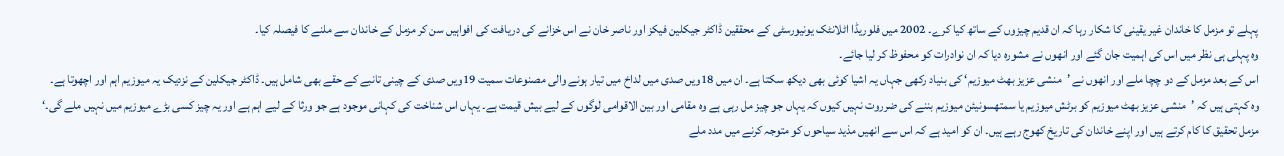پہلے تو مزمل کا خاندان غیر یقینی کا شکار رہا کہ ان قدیم چیزوں کے ساتھ کیا کرے۔ 2002 میں فلوریڈا اٹلانٹک یونیورسٹی کے محققین ڈاکٹر جیکلین فیکز اور ناصر خان نے اس خزانے کی دریافت کی افواہیں سن کر مزمل کے خاندان سے ملنے کا فیصلہ کیا۔
وہ پہلی ہی نظر میں اس کی اہمیت جان گئے اور انھوں نے مشورہ دیا کہ ان نوادرات کو محفوظ کر لیا جائے۔
اس کے بعد مزمل کے دو چچا ملے اور انھوں نے ’منشی عزیز بھٹ میوزیم‘ کی بنیاد رکھی جہاں یہ اشیا کوئی بھی دیکھ سکتا ہے۔ ان میں 18ویں صدی میں لداخ میں تیار ہونے والی مصنوعات سمیت 19ویں صدی کے چینی تانبے کے حقے بھی شامل ہیں۔ ڈاکٹر جیکلین کے نزدیک یہ میوزیم اہم اور اچھوتا ہے۔
وہ کہتی ہیں کہ ’منشی عزیز بھٹ میوزیم کو برٹش میوزیم یا سمتھسونیئن میوزیم بننے کی ضرروت نہیں کیوں کہ یہاں جو چیز مل رہی ہے وہ مقامی اور بین الاقوامی لوگوں کے لیے بیش قیمت ہے۔ یہاں اس شناخت کی کہانی موجود ہے جو ورثا کے لیے اہم ہے اور یہ چیز کسی بڑے میوزیم میں نہیں ملے گی۔‘
مزمل تحقیق کا کام کرتے ہیں اور اپنے خاندان کی تاریخ کھوج رہے ہیں۔ ان کو امید ہے کہ اس سے انھیں مذید سیاحوں کو متوجہ کرنے میں مدد ملے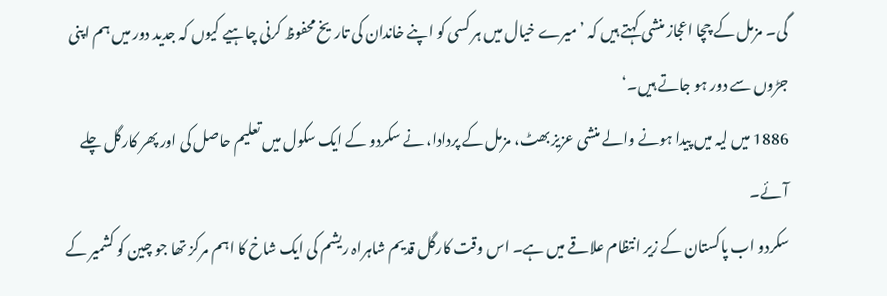گی۔ مزمل کے چچا اعجاز منشی کہتے ہیں کہ ’میرے خیال میں ہر کسی کو اپنے خاندان کی تاریخ محفوظ کرنی چاہیے کیوں کہ جدید دور میں ہم اپنی جڑوں سے دور ہو جاتے ہیں۔‘
1886 میں لیہ میں پیدا ہونے والے منشی عزیز بھٹ، مزمل کے پردادا، نے سکردو کے ایک سکول میں تعلیم حاصل کی اور پھر کارگل چلے آئے۔
سکردو اب پاکستان کے زیر انتظام علاقے میں ہے۔ اس وقت کارگل قدیم شاہراہ ریشم کی ایک شاخ کا اہم مرکز تھا جو چین کو کشمیر کے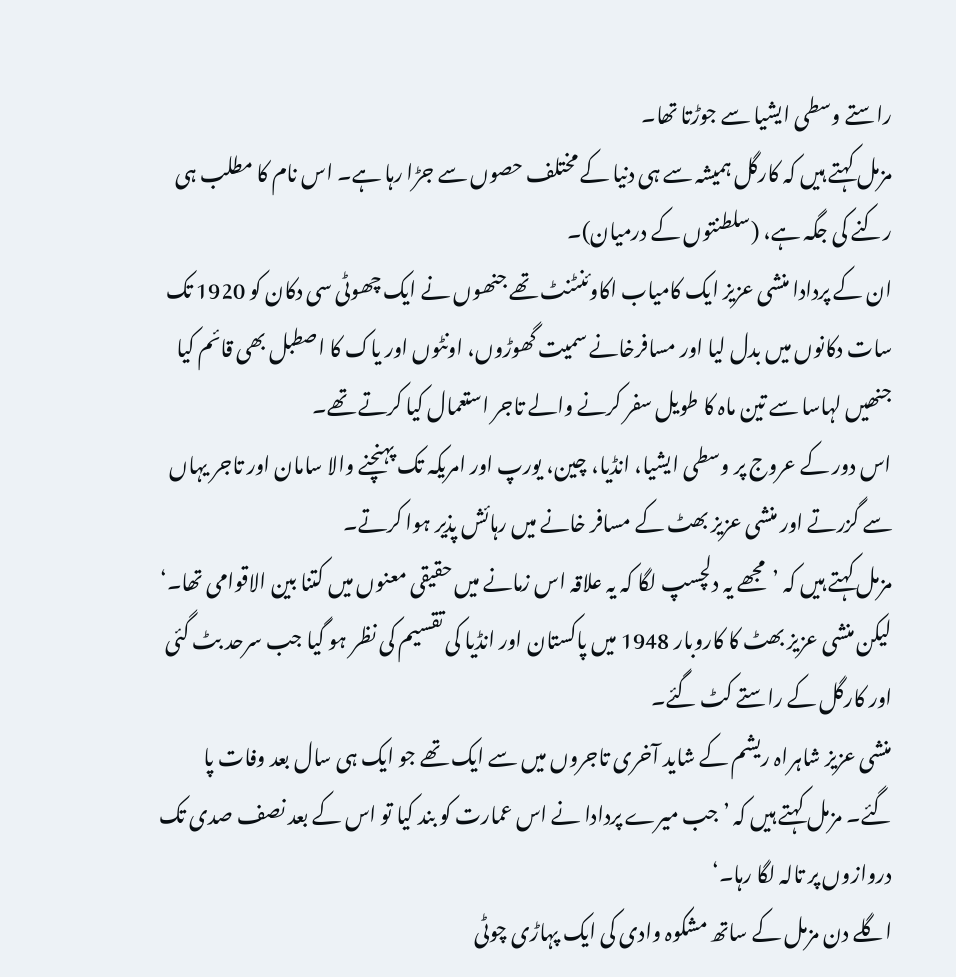راستے وسطی ایشیا سے جوڑتا تھا۔
مزمل کہتے ہیں کہ کارگل ہمیشہ سے ہی دنیا کے مختلف حصوں سے جڑا رہا ہے۔ اس نام کا مطلب ہی رکنے کی جگہ ہے، (سلطنتوں کے درمیان)۔
ان کے پردادا منشی عزیز ایک کامیاب اکاوئنٹنٹ تھے جنھوں نے ایک چھوٹی سی دکان کو 1920 تک سات دکانوں میں بدل لیا اور مسافرخانے سمیت گھوڑوں، اونٹوں اور یاک کا اصطبل بھی قائم کیا جنھیں لہاسا سے تین ماہ کا طویل سفر کرنے والے تاجر استعمال کیا کرتے تھے۔
اس دور کے عروج پر وسطی ایشیا، انڈیا، چین، یورپ اور امریکہ تک پہنچنے والا سامان اور تاجر یہاں سے گزرتے اور منشی عزیز بھٹ کے مسافر خانے میں رہائش پذیر ہوا کرتے۔
مزمل کہتے ہیں کہ ’مجھے یہ دلچسپ لگا کہ یہ علاقہ اس زمانے میں حقیقی معنوں میں کتنا بین الاقوامی تھا۔‘
لیکن منشی عزیز بھٹ کا کاروبار 1948 میں پاکستان اور انڈیا کی تقسیم کی نظر ہو گیا جب سرحد بٹ گئی اور کارگل کے راستے کٹ گئے۔
منشی عزیز شاہراہ ریشم کے شاید آخری تاجروں میں سے ایک تھے جو ایک ہی سال بعد وفات پا گئے۔ مزمل کہتے ہیں کہ ’جب میرے پردادا نے اس عمارت کو بند کیا تو اس کے بعد نصف صدی تک دروازوں پر تالہ لگا رہا۔‘
اگلے دن مزمل کے ساتھ مشکوہ وادی کی ایک پہاڑی چوٹی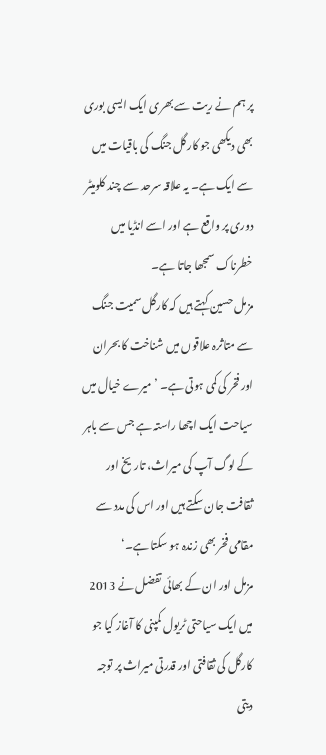پر ہم نے ریت سے بھری ایک ایسی بوری بھی دیکھی جو کارگل جنگ کی باقیات میں سے ایک ہے۔ یہ علاقہ سرحد سے چند کلومیٹر دوری پر واقع ہے اور اسے انڈیا میں خطرناک سمجھا جاتا ہے۔
مزمل حسین کہتے ہیں کہ کارگل سمیت جنگ سے متاثرہ علاقوں میں شناخت کا بحران اور فخر کی کمی ہوتی ہے۔ ’میرے خیال میں سیاحت ایک اچھا راستہ ہے جس سے باہر کے لوگ آپ کی میراث، تاریخ اور ثقافت جان سکتے ہیں اور اس کی مدد سے مقامی فخر بھی زندہ ہو سکتا ہے۔‘
مزمل اور ان کے بھائی تفضل نے 2013 میں ایک سیاحتی ٹریول کمپنی کا آغاز کیا جو کارگل کی ثقافتی اور قدرتی میراث پر توجہ دیتی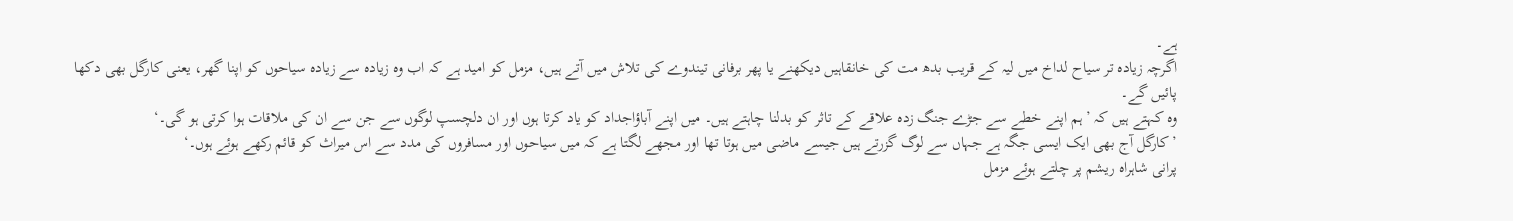ہے۔
اگرچہ زیادہ تر سیاح لداخ میں لیہ کے قریب بدھ مت کی خانقاہیں دیکھنے یا پھر برفانی تیندوے کی تلاش میں آتے ہیں، مزمل کو امید ہے کہ اب وہ زیادہ سے زیادہ سیاحوں کو اپنا گھر، یعنی کارگل بھی دکھا پائیں گے۔
وہ کہتے ہیں کہ ’ہم اپنے خطے سے جڑے جنگ زدہ علاقے کے تاثر کو بدلنا چاہتے ہیں۔ میں اپنے آباؤاجداد کو یاد کرتا ہوں اور ان دلچسپ لوگوں سے جن سے ان کی ملاقات ہوا کرتی ہو گی۔‘
’کارگل آج بھی ایک ایسی جگہ ہے جہاں سے لوگ گزرتے ہیں جیسے ماضی میں ہوتا تھا اور مجھے لگتا ہے کہ میں سیاحوں اور مسافروں کی مدد سے اس میراث کو قائم رکھے ہوئے ہوں۔‘
پرانی شاہراہ ریشم پر چلتے ہوئے مزمل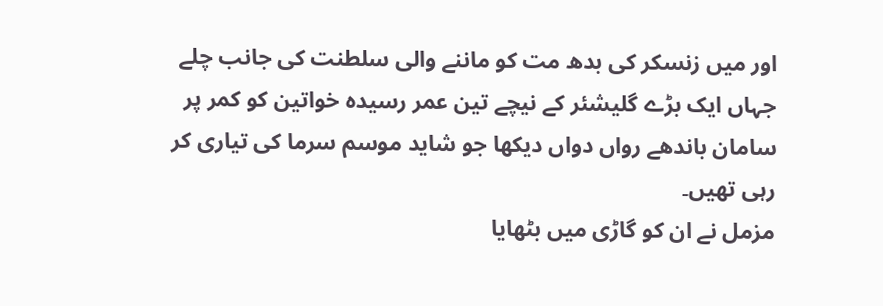اور میں زنسکر کی بدھ مت کو ماننے والی سلطنت کی جانب چلے جہاں ایک بڑے گلیشئر کے نیچے تین عمر رسیدہ خواتین کو کمر پر سامان باندھے رواں دواں دیکھا جو شاید موسم سرما کی تیاری کر رہی تھیں۔
مزمل نے ان کو گاڑی میں بٹھایا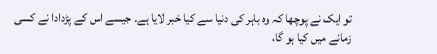تو ایک نے پوچھا کہ وہ باہر کی دنیا سے کیا خبر لایا ہے۔ جیسے اس کے پڑدادا نے کسی زمانے میں کیا ہو گا،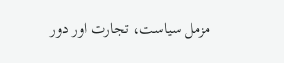مزمل سیاست، تجارت اور دور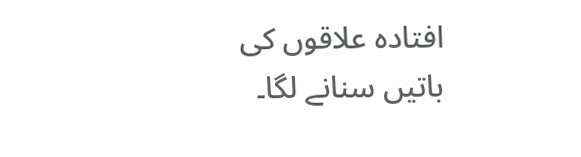افتادہ علاقوں کی باتیں سنانے لگا۔